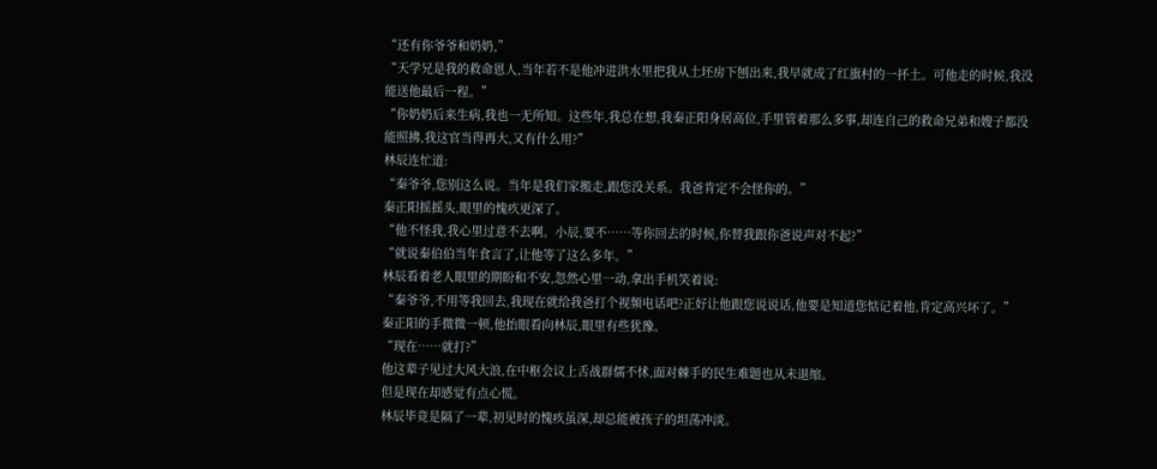“还有你爷爷和奶奶,”
“天学兄是我的救命恩人,当年若不是他冲进洪水里把我从土坯房下刨出来,我早就成了红旗村的一抔土。可他走的时候,我没能送他最后一程。”
“你奶奶后来生病,我也一无所知。这些年,我总在想,我秦正阳身居高位,手里管着那么多事,却连自己的救命兄弟和嫂子都没能照拂,我这官当得再大,又有什么用?”
林辰连忙道:
“秦爷爷,您别这么说。当年是我们家搬走,跟您没关系。我爸肯定不会怪你的。”
秦正阳摇摇头,眼里的愧疚更深了。
“他不怪我,我心里过意不去啊。小辰,要不……等你回去的时候,你替我跟你爸说声对不起?”
“就说秦伯伯当年食言了,让他等了这么多年。”
林辰看着老人眼里的期盼和不安,忽然心里一动,拿出手机笑着说:
“秦爷爷,不用等我回去,我现在就给我爸打个视频电话吧?正好让他跟您说说话,他要是知道您惦记着他,肯定高兴坏了。”
秦正阳的手微微一顿,他抬眼看向林辰,眼里有些犹豫。
“现在……就打?”
他这辈子见过大风大浪,在中枢会议上舌战群儒不怵,面对棘手的民生难题也从未退缩。
但是现在却感觉有点心慌。
林辰毕竟是隔了一辈,初见时的愧疚虽深,却总能被孩子的坦荡冲淡。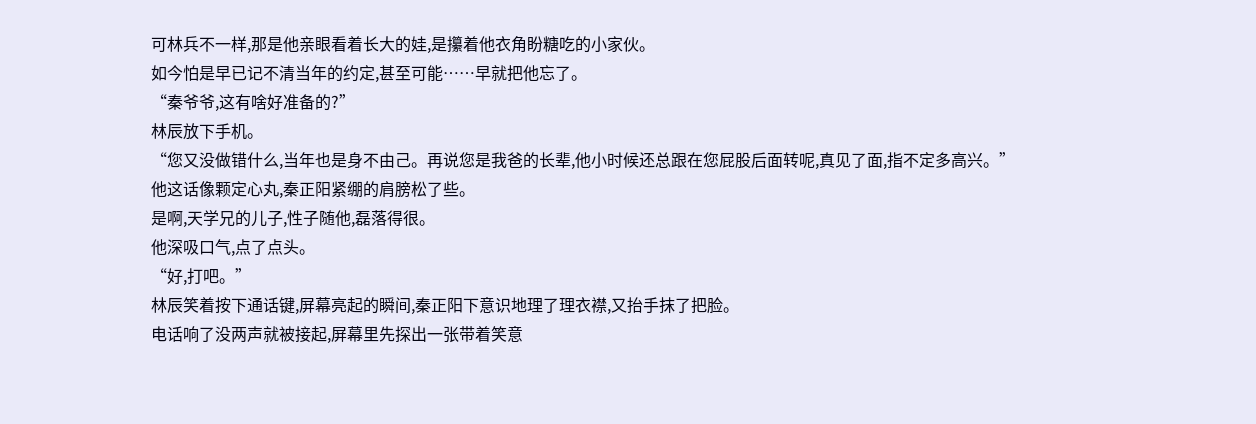可林兵不一样,那是他亲眼看着长大的娃,是攥着他衣角盼糖吃的小家伙。
如今怕是早已记不清当年的约定,甚至可能……早就把他忘了。
“秦爷爷,这有啥好准备的?”
林辰放下手机。
“您又没做错什么,当年也是身不由己。再说您是我爸的长辈,他小时候还总跟在您屁股后面转呢,真见了面,指不定多高兴。”
他这话像颗定心丸,秦正阳紧绷的肩膀松了些。
是啊,天学兄的儿子,性子随他,磊落得很。
他深吸口气,点了点头。
“好,打吧。”
林辰笑着按下通话键,屏幕亮起的瞬间,秦正阳下意识地理了理衣襟,又抬手抹了把脸。
电话响了没两声就被接起,屏幕里先探出一张带着笑意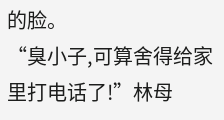的脸。
“臭小子,可算舍得给家里打电话了!”林母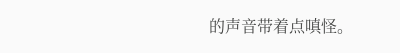的声音带着点嗔怪。